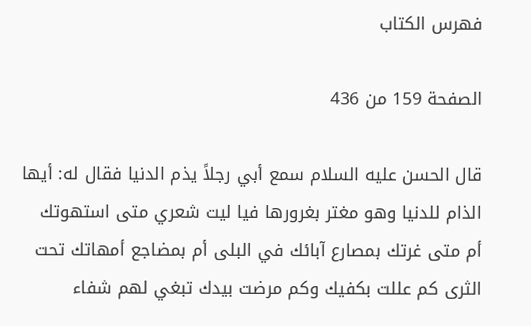فهرس الكتاب

الصفحة 159 من 436

قال الحسن عليه السلام سمع أبي رجلاً يذم الدنيا فقال له: أيها الذام للدنيا وهو مغتر بغرورها فيا ليت شعري متى استهوتك أم متى غرتك بمصارع آبائك في البلى أم بمضاجع أمهاتك تحت الثرى كم عللت بكفيك وكم مرضت بيدك تبغي لهم شفاء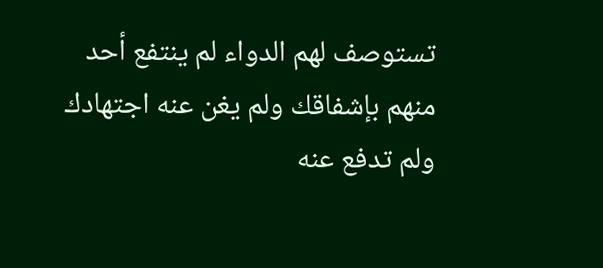تستوصف لهم الدواء لم ينتفع أحد منهم بإشفاقك ولم يغن عنه اجتهادك ولم تدفع عنه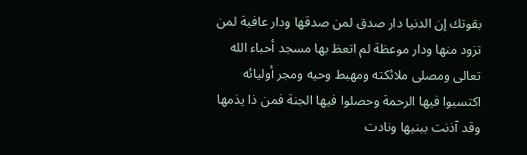بقوتك إن الدنيا دار صدق لمن صدقها ودار عافية لمن تزود منها ودار موعظة لم اتعظ بها مسجد أحباء الله تعالى ومصلى ملائكته ومهبط وحيه ومجر أوليائه اكتسبوا فيها الرحمة وحصلوا فيها الجنة فمن ذا يذمها وقد آذنت ببنيها ونادت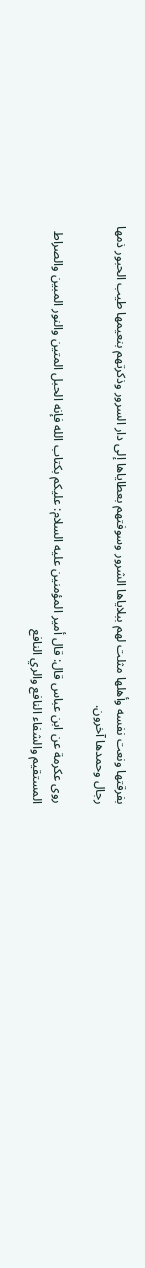بفرقتها ونعت نفسه وأهلها مثلت لهم ببلاياها الشرور وسوفتهم بعطاياها إلى دار السرور وذكرتهم بنعيمها طيب الحبور ذمها رجال وحمدها آخرون.

روى عكرمة عن ابن عباس قال: قال أمير المؤمنين عليه السلام: عليكم بكتاب الله فإنه الحبل المتين والنور المبين والصراط المستقيم والشفاء النافع والري النافع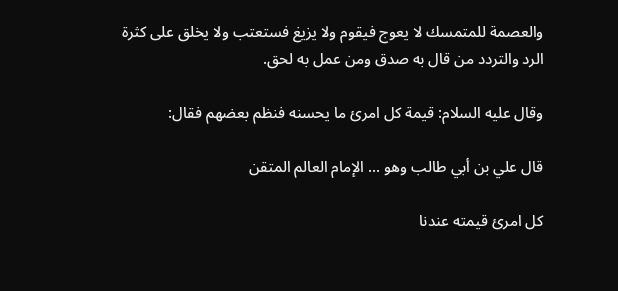والعصمة للمتمسك لا يعوج فيقوم ولا يزيغ فستعتب ولا يخلق على كثرة الرد والتردد من قال به صدق ومن عمل به لحق.

وقال عليه السلام: قيمة كل امرئ ما يحسنه فنظم بعضهم فقال:

قال علي بن أبي طالب وهو ... الإمام العالم المتقن

كل امرئ قيمته عندنا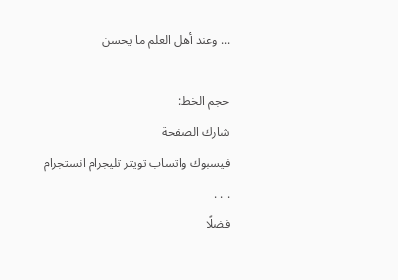... وعند أهل العلم ما يحسن

حجم الخط:
شارك الصفحة
فيسبوك واتساب تويتر تليجرام انستجرام
. . .
فضلًا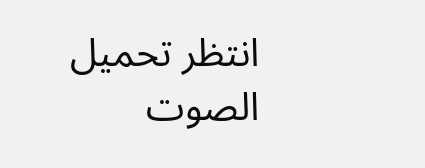انتظر تحميل الصوت